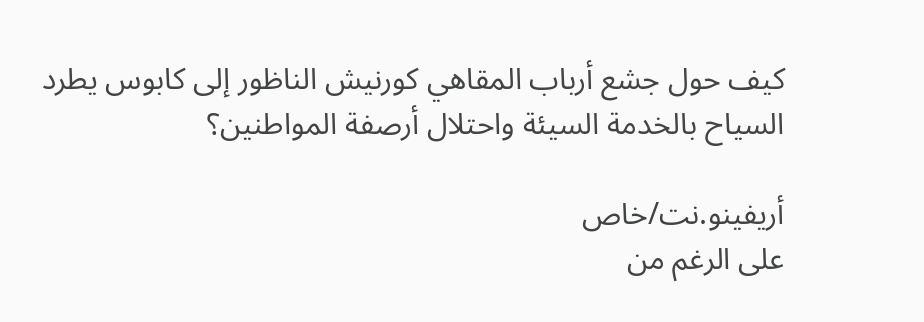كيف حول جشع أرباب المقاهي كورنيش الناظور إلى كابوس يطرد السياح بالخدمة السيئة واحتلال أرصفة المواطنين؟

أريفينو.نت/خاص
على الرغم من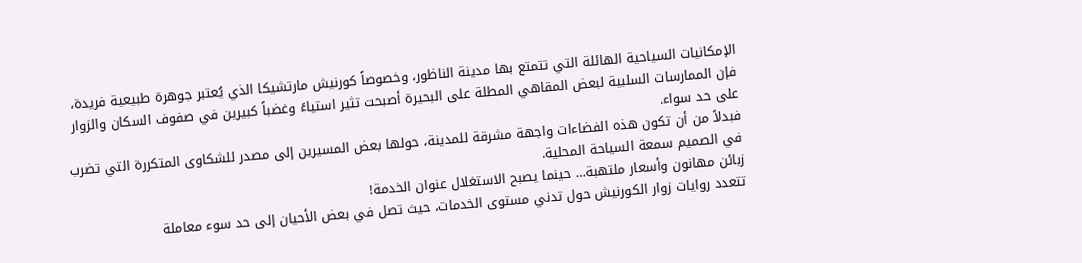الإمكانيات السياحية الهائلة التي تتمتع بها مدينة الناظور، وخصوصاً كورنيش مارتشيكا الذي يُعتبر جوهرة طبيعية فريدة، فإن الممارسات السلبية لبعض المقاهي المطلة على البحيرة أصبحت تثير استياءً وغضباً كبيرين في صفوف السكان والزوار على حد سواء.
فبدلاً من أن تكون هذه الفضاءات واجهة مشرقة للمدينة، حولها بعض المسيرين إلى مصدر للشكاوى المتكررة التي تضرب في الصميم سمعة السياحة المحلية.
زبائن مهانون وأسعار ملتهبة… حينما يصبح الاستغلال عنوان الخدمة!
تتعدد روايات زوار الكورنيش حول تدني مستوى الخدمات، حيث تصل في بعض الأحيان إلى حد سوء معاملة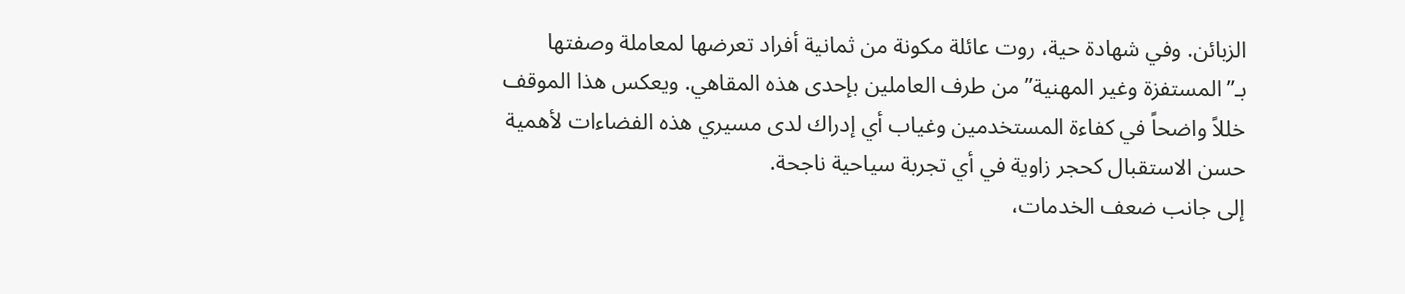الزبائن. وفي شهادة حية، روت عائلة مكونة من ثمانية أفراد تعرضها لمعاملة وصفتها بـ”المستفزة وغير المهنية” من طرف العاملين بإحدى هذه المقاهي. ويعكس هذا الموقف خللاً واضحاً في كفاءة المستخدمين وغياب أي إدراك لدى مسيري هذه الفضاءات لأهمية حسن الاستقبال كحجر زاوية في أي تجربة سياحية ناجحة.
إلى جانب ضعف الخدمات،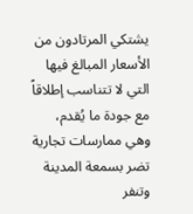يشتكي المرتادون من الأسعار المبالغ فيها التي لا تتناسب إطلاقاً مع جودة ما يُقدم، وهي ممارسات تجارية تضر بسمعة المدينة وتنفر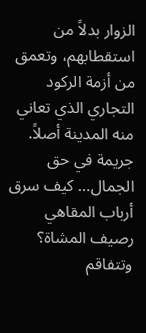الزوار بدلاً من استقطابهم، وتعمق من أزمة الركود التجاري الذي تعاني منه المدينة أصلاً.
جريمة في حق الجمال… كيف سرق أرباب المقاهي رصيف المشاة؟
وتتفاقم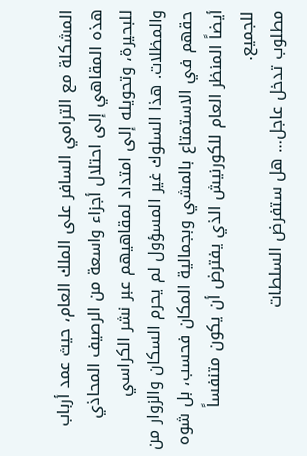المشكلة مع الترامي السافر على الملك العام، حيث عمد أرباب هذه المقاهي إلى احتلال أجزاء واسعة من الرصيف المحاذي للبحيرة، وتحويله إلى امتداد لمقاهيهم عبر نشر الكراسي والمظلات. هذا السلوك غير المسؤول لم يحرم السكان والزوار من حقهم في الاستمتاع بالمشي وبجمالية المكان فحسب، بل شوه أيضاً المنظر العام للكورنيش الذي يفترض أن يكون متنفساً للجميع.
مطلوب تدخل عاجل… هل ستفرض السلطات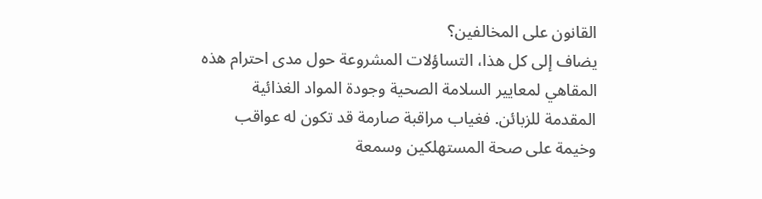القانون على المخالفين؟
يضاف إلى كل هذا، التساؤلات المشروعة حول مدى احترام هذه المقاهي لمعايير السلامة الصحية وجودة المواد الغذائية المقدمة للزبائن. فغياب مراقبة صارمة قد تكون له عواقب وخيمة على صحة المستهلكين وسمعة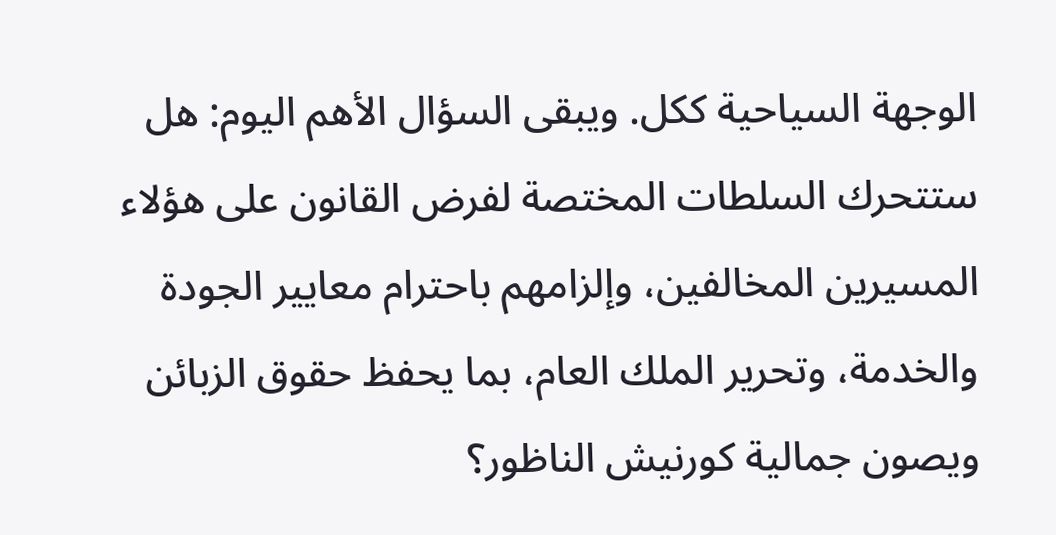الوجهة السياحية ككل. ويبقى السؤال الأهم اليوم: هل ستتحرك السلطات المختصة لفرض القانون على هؤلاء المسيرين المخالفين، وإلزامهم باحترام معايير الجودة والخدمة، وتحرير الملك العام، بما يحفظ حقوق الزبائن ويصون جمالية كورنيش الناظور؟